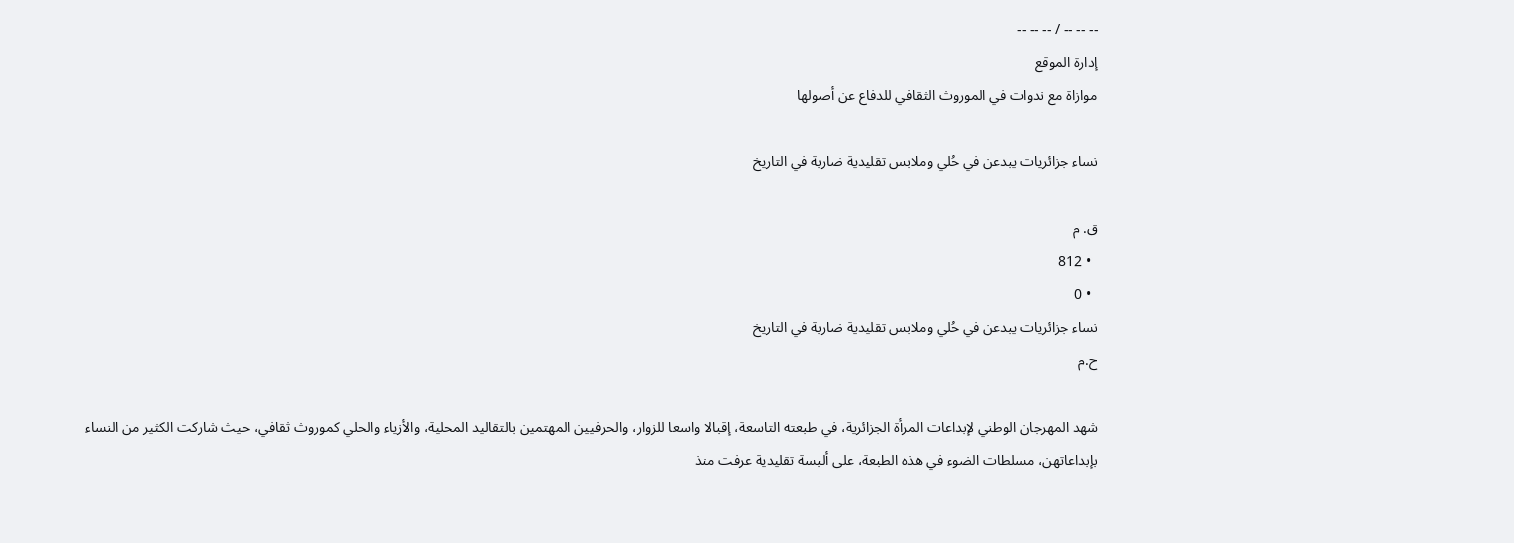-- -- -- / -- -- --
إدارة الموقع
موازاة مع ندوات في الموروث الثقافي للدفاع عن أصولها

نساء جزائريات يبدعن في حُلي وملابس تقليدية ضاربة في التاريخ

ق. م
  • 812
  • 0
نساء جزائريات يبدعن في حُلي وملابس تقليدية ضاربة في التاريخ
ح.م

شهد المهرجان الوطني لإبداعات المرأة الجزائرية، في طبعته التاسعة، إقبالا واسعا للزوار، والحرفيين المهتمين بالتقاليد المحلية، والأزياء والحلي كموروث ثقافي، حيث شاركت الكثير من النساء بإبداعاتهن، مسلطات الضوء في هذه الطبعة، على ألبسة تقليدية عرفت منذ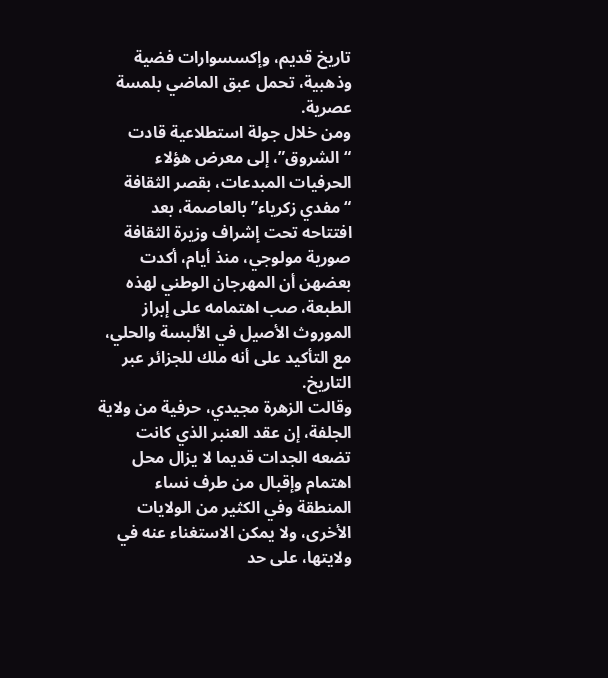تاريخ قديم، وإكسسوارات فضية وذهبية، تحمل عبق الماضي بلمسة عصرية.
ومن خلال جولة استطلاعية قادت “الشروق”، إلى معرض هؤلاء الحرفيات المبدعات، بقصر الثقافة “مفدي زكرياء” بالعاصمة، بعد افتتاحه تحت إشراف وزيرة الثقافة صورية مولوجي، منذ أيام، أكدت بعضهن أن المهرجان الوطني لهذه الطبعة، صب اهتمامه على إبراز الموروث الأصيل في الألبسة والحلي، مع التأكيد على أنه ملك للجزائر عبر التاريخ.
وقالت الزهرة مجيدي، حرفية من ولاية الجلفة، إن عقد العنبر الذي كانت تضعه الجدات قديما لا يزال محل اهتمام وإقبال من طرف نساء المنطقة وفي الكثير من الولايات الأخرى، ولا يمكن الاستغناء عنه في ولايتها، على حد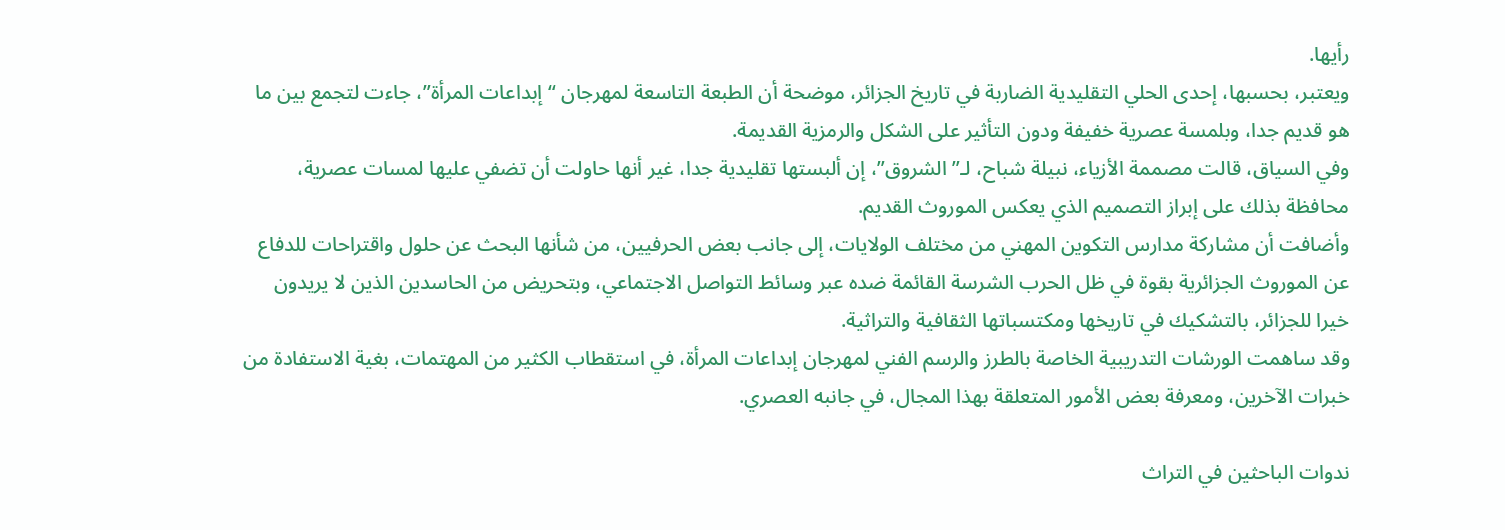رأيها.
ويعتبر، بحسبها، إحدى الحلي التقليدية الضاربة في تاريخ الجزائر، موضحة أن الطبعة التاسعة لمهرجان “إبداعات المرأة”، جاءت لتجمع بين ما هو قديم جدا، وبلمسة عصرية خفيفة ودون التأثير على الشكل والرمزية القديمة.
وفي السياق، قالت مصممة الأزياء، نبيلة شباح، لـ”الشروق”، إن ألبستها تقليدية جدا، غير أنها حاولت أن تضفي عليها لمسات عصرية، محافظة بذلك على إبراز التصميم الذي يعكس الموروث القديم.
وأضافت أن مشاركة مدارس التكوين المهني من مختلف الولايات، إلى جانب بعض الحرفيين، من شأنها البحث عن حلول واقتراحات للدفاع عن الموروث الجزائرية بقوة في ظل الحرب الشرسة القائمة ضده عبر وسائط التواصل الاجتماعي، وبتحريض من الحاسدين الذين لا يريدون خيرا للجزائر، بالتشكيك في تاريخها ومكتسباتها الثقافية والتراثية.
وقد ساهمت الورشات التدريبية الخاصة بالطرز والرسم الفني لمهرجان إبداعات المرأة، في استقطاب الكثير من المهتمات، بغية الاستفادة من خبرات الآخرين، ومعرفة بعض الأمور المتعلقة بهذا المجال، في جانبه العصري.

ندوات الباحثين في التراث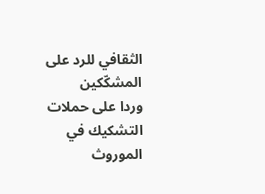الثقافي للرد على المشكّكين
وردا على حملات التشكيك في الموروث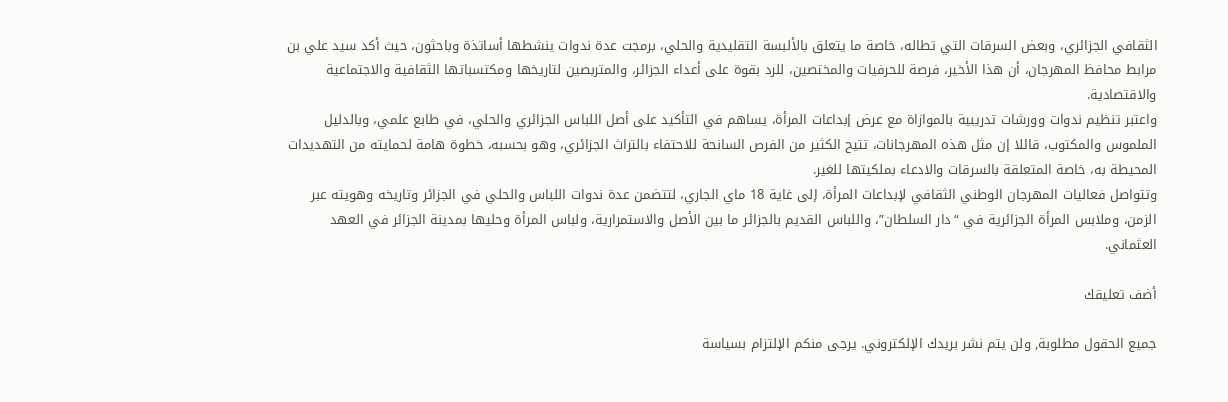الثقافي الجزائري، وبعض السرقات التي تطاله، خاصة ما يتعلق بالألبسة التقليدية والحلي، برمجت عدة ندوات ينشطها أساتذة وباحثون، حيث أكد سيد علي بن مرابط محافظ المهرجان، أن هذا الأخير، فرصة للحرفيات والمختصين، للرد بقوة على أعداء الجزائر، والمتربصين لتاريخها ومكتسباتها الثقافية والاجتماعية والاقتصادية.
واعتبر تنظيم ندوات وورشات تدريبية بالموازاة مع عرض إبداعات المرأة، يساهم في التأكيد على أصل اللباس الجزائري والحلي، في طابع علمي، وبالدليل الملموس والمكتوب، قائلا إن مثل هذه المهرجانات، تتيح الكثير من الفرص السانحة للاحتفاء بالتراث الجزائري، وهو بحسبه، خطوة هامة لحمايته من التهديدات المحيطة به، خاصة المتعلقة بالسرقات والادعاء بملكيتها للغير.
وتتواصل فعاليات المهرجان الوطني الثقافي لإبداعات المرأة، إلى غاية 18 ماي الجاري، لتتضمن عدة ندوات اللباس والحلي في الجزائر وتاريخه وهويته عبر الزمن، وملابس المرأة الجزائرية في “دار السلطان”، واللباس القديم بالجزائر ما بين الأصل والاستمرارية، ولباس المرأة وحليها بمدينة الجزائر في العهد العثماني.

أضف تعليقك

جميع الحقول مطلوبة, ولن يتم نشر بريدك الإلكتروني. يرجى منكم الإلتزام بسياسة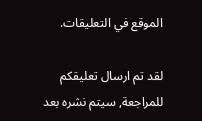الموقع في التعليقات.

لقد تم ارسال تعليقكم للمراجعة, سيتم نشره بعد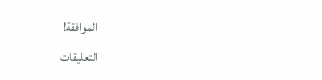الموافقة!
التعليقات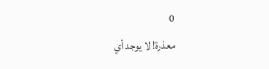0
معذرة! لا يوجد أي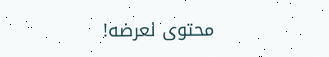محتوى لعرضه!